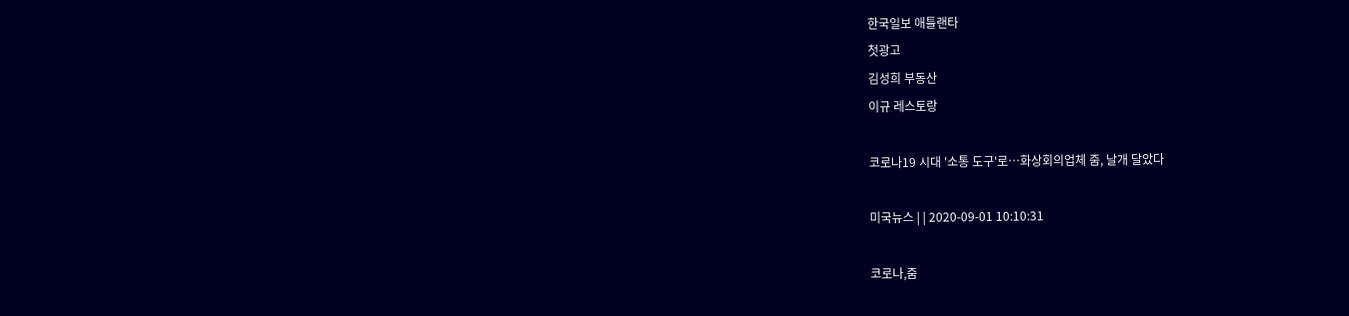한국일보 애틀랜타
첫광고
김성희 부동산
이규 레스토랑

코로나19 시대 '소통 도구'로…화상회의업체 줌, 날개 달았다

미국뉴스 | | 2020-09-01 10:10:31

코로나,줌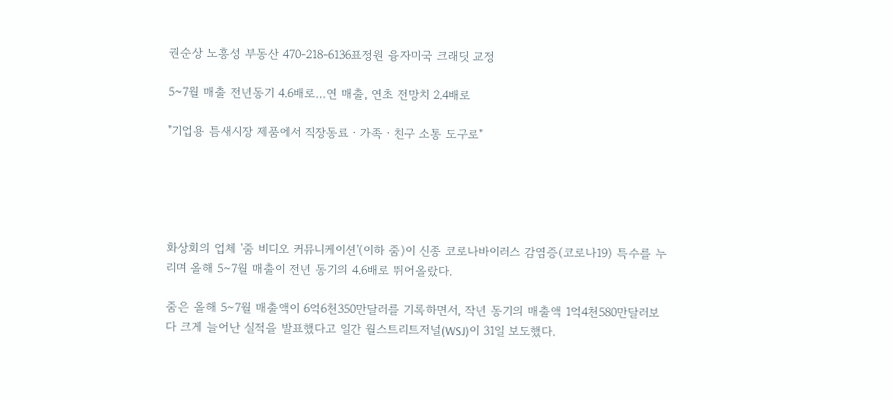권순상 노흥성 부동산 470-218-6136표정원 융자미국 크래딧 교정

5~7월 매출 전년동기 4.6배로…연 매출, 연초 전망치 2.4배로

"기업용 틈새시장 제품에서 직장동료ㆍ가족ㆍ친구 소통 도구로"





화상회의 업체 '줌 비디오 커뮤니케이션'(이하 줌)이 신종 코로나바이러스 감염증(코로나19) 특수를 누리며 올해 5∼7월 매출이 전년 동기의 4.6배로 뛰어올랐다.

줌은 올해 5∼7월 매출액이 6억6천350만달러를 기록하면서, 작년 동기의 매출액 1억4천580만달러보다 크게 늘어난 실적을 발표했다고 일간 월스트리트저널(WSJ)이 31일 보도했다.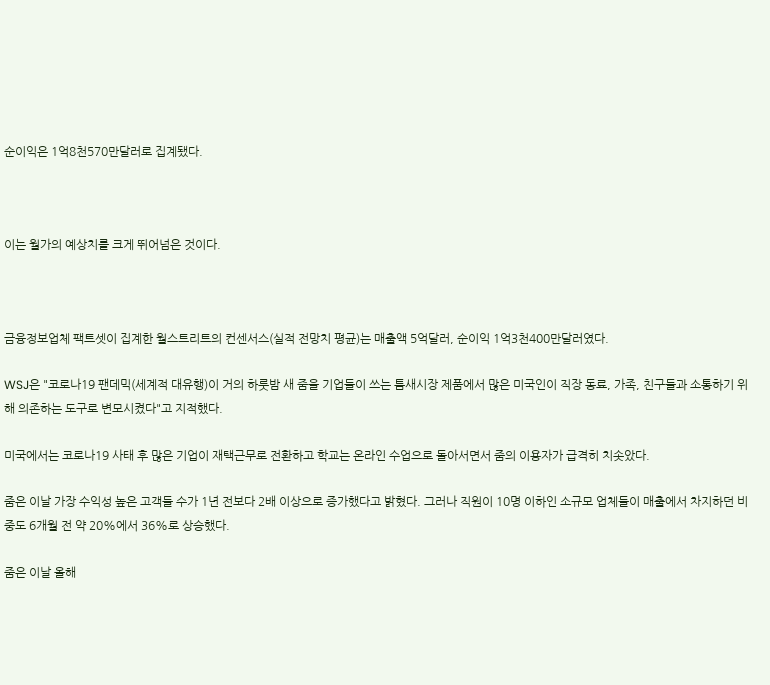순이익은 1억8천570만달러로 집계됐다.



이는 월가의 예상치를 크게 뛰어넘은 것이다.



금융정보업체 팩트셋이 집계한 월스트리트의 컨센서스(실적 전망치 평균)는 매출액 5억달러, 순이익 1억3천400만달러였다.

WSJ은 "코로나19 팬데믹(세계적 대유행)이 거의 하룻밤 새 줌을 기업들이 쓰는 틈새시장 제품에서 많은 미국인이 직장 동료, 가족, 친구들과 소통하기 위해 의존하는 도구로 변모시켰다"고 지적했다.

미국에서는 코로나19 사태 후 많은 기업이 재택근무로 전환하고 학교는 온라인 수업으로 돌아서면서 줌의 이용자가 급격히 치솟았다.

줌은 이날 가장 수익성 높은 고객들 수가 1년 전보다 2배 이상으로 증가했다고 밝혔다. 그러나 직원이 10명 이하인 소규모 업체들이 매출에서 차지하던 비중도 6개월 전 약 20%에서 36%로 상승했다.

줌은 이날 올해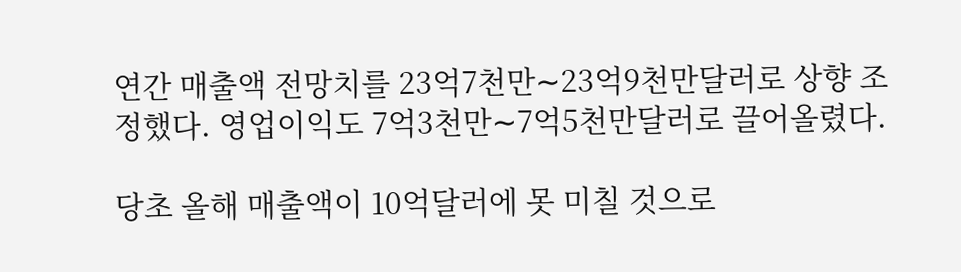연간 매출액 전망치를 23억7천만∼23억9천만달러로 상향 조정했다. 영업이익도 7억3천만∼7억5천만달러로 끌어올렸다.

당초 올해 매출액이 10억달러에 못 미칠 것으로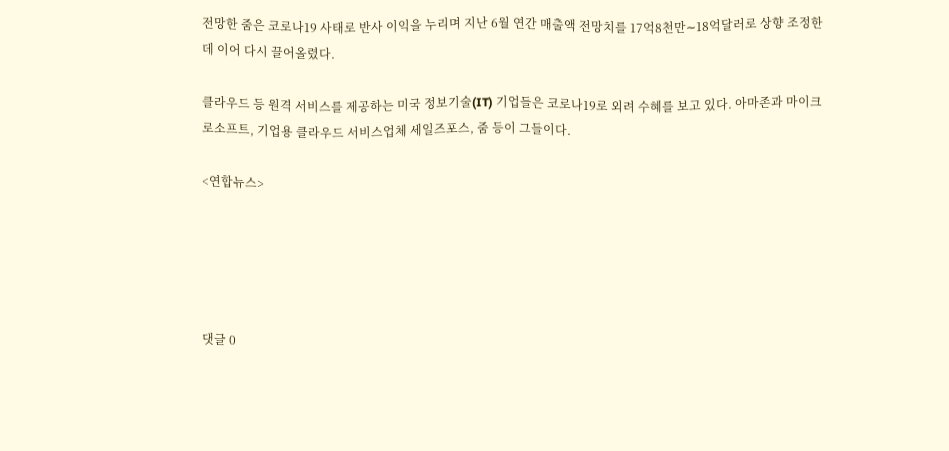전망한 줌은 코로나19 사태로 반사 이익을 누리며 지난 6월 연간 매출액 전망치를 17억8천만∼18억달러로 상향 조정한 데 이어 다시 끌어올렸다.

클라우드 등 원격 서비스를 제공하는 미국 정보기술(IT) 기업들은 코로나19로 외려 수혜를 보고 있다. 아마존과 마이크로소프트, 기업용 클라우드 서비스업체 세일즈포스, 줌 등이 그들이다.

<연합뉴스>





댓글 0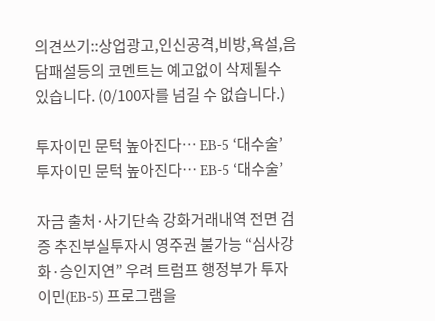의견쓰기::상업광고,인신공격,비방,욕설,음담패설등의 코멘트는 예고없이 삭제될수 있습니다. (0/100자를 넘길 수 없습니다.)

투자이민 문턱 높아진다… EB-5 ‘대수술’
투자이민 문턱 높아진다… EB-5 ‘대수술’

자금 출처·사기단속 강화거래내역 전면 검증 추진부실투자시 영주권 불가능 “심사강화·승인지연” 우려 트럼프 행정부가 투자이민(EB-5) 프로그램을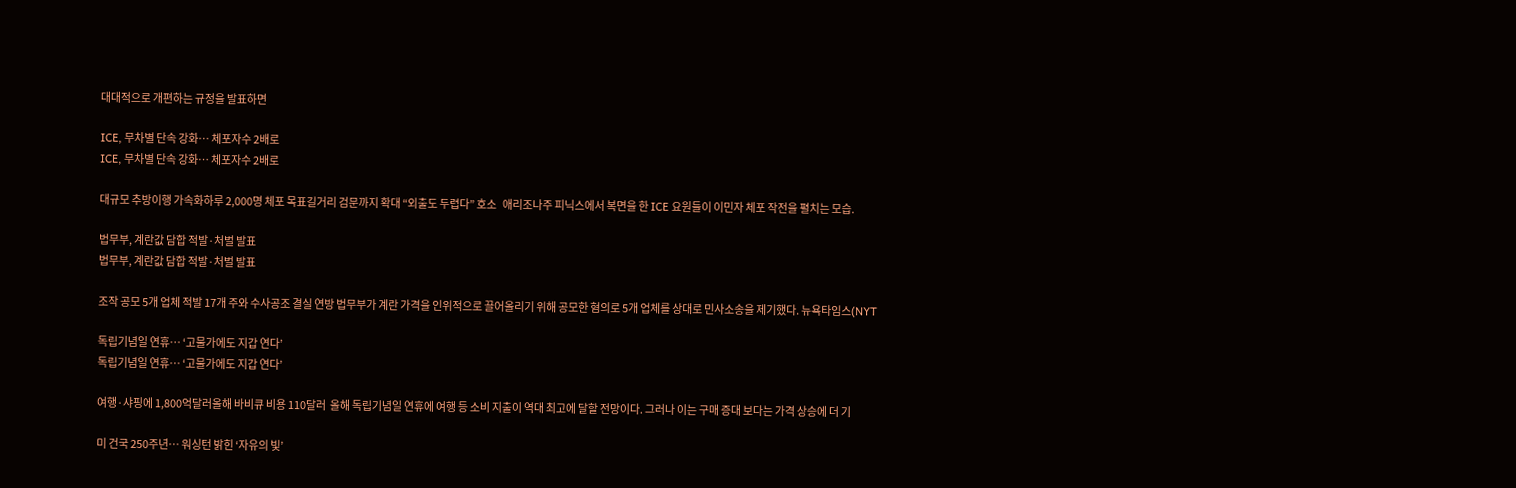대대적으로 개편하는 규정을 발표하면

ICE, 무차별 단속 강화… 체포자수 2배로
ICE, 무차별 단속 강화… 체포자수 2배로

대규모 추방이행 가속화하루 2,000명 체포 목표길거리 검문까지 확대 “외출도 두렵다” 호소   애리조나주 피닉스에서 복면을 한 ICE 요원들이 이민자 체포 작전을 펼치는 모습.

법무부, 계란값 담합 적발·처벌 발표
법무부, 계란값 담합 적발·처벌 발표

조작 공모 5개 업체 적발 17개 주와 수사공조 결실 연방 법무부가 계란 가격을 인위적으로 끌어올리기 위해 공모한 혐의로 5개 업체를 상대로 민사소송을 제기했다. 뉴욕타임스(NYT

독립기념일 연휴… ‘고물가에도 지갑 연다’
독립기념일 연휴… ‘고물가에도 지갑 연다’

여행·샤핑에 1,800억달러올해 바비큐 비용 110달러  올해 독립기념일 연휴에 여행 등 소비 지출이 역대 최고에 달할 전망이다. 그러나 이는 구매 증대 보다는 가격 상승에 더 기

미 건국 250주년… 워싱턴 밝힌 ‘자유의 빛’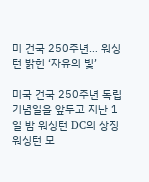미 건국 250주년… 워싱턴 밝힌 ‘자유의 빛’

미국 건국 250주년 독립기념일을 앞두고 지난 1일 밤 워싱턴 DC의 상징 워싱턴 모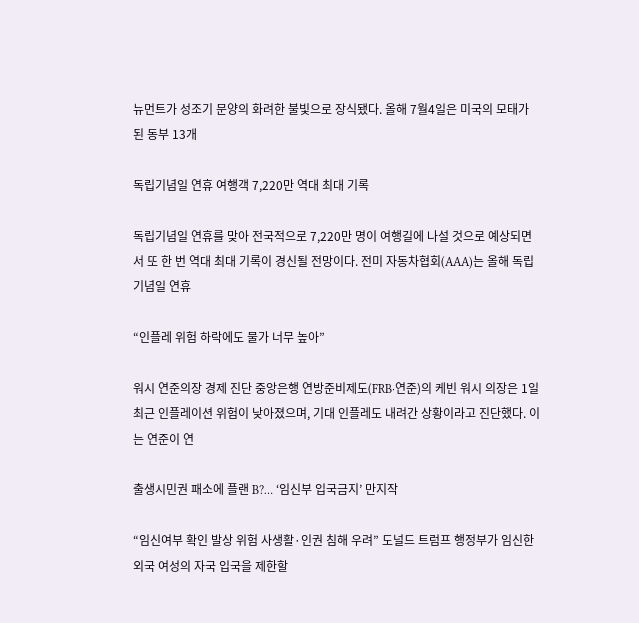뉴먼트가 성조기 문양의 화려한 불빛으로 장식됐다. 올해 7월4일은 미국의 모태가 된 동부 13개

독립기념일 연휴 여행객 7,220만 역대 최대 기록

독립기념일 연휴를 맞아 전국적으로 7,220만 명이 여행길에 나설 것으로 예상되면서 또 한 번 역대 최대 기록이 경신될 전망이다. 전미 자동차협회(AAA)는 올해 독립기념일 연휴

“인플레 위험 하락에도 물가 너무 높아”

워시 연준의장 경제 진단 중앙은행 연방준비제도(FRB·연준)의 케빈 워시 의장은 1일 최근 인플레이션 위험이 낮아졌으며, 기대 인플레도 내려간 상황이라고 진단했다. 이는 연준이 연

출생시민권 패소에 플랜 B?… ‘임신부 입국금지’ 만지작

“임신여부 확인 발상 위험 사생활·인권 침해 우려” 도널드 트럼프 행정부가 임신한 외국 여성의 자국 입국을 제한할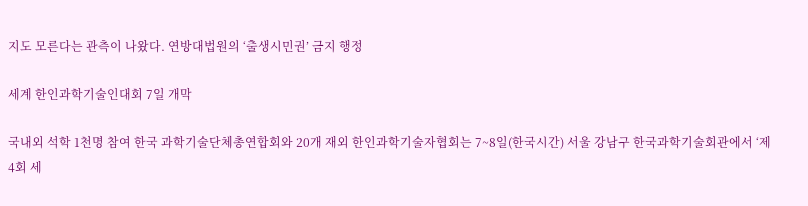지도 모른다는 관측이 나왔다. 연방대법원의 ‘출생시민권’ 금지 행정

세계 한인과학기술인대회 7일 개막

국내외 석학 1천명 참여 한국 과학기술단체총연합회와 20개 재외 한인과학기술자협회는 7~8일(한국시간) 서울 강남구 한국과학기술회관에서 ‘제4회 세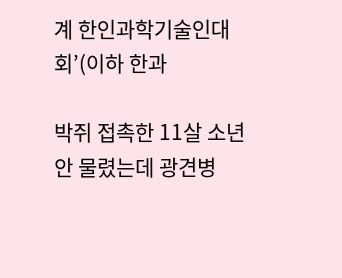계 한인과학기술인대회’(이하 한과

박쥐 접촉한 11살 소년 안 물렸는데 광견병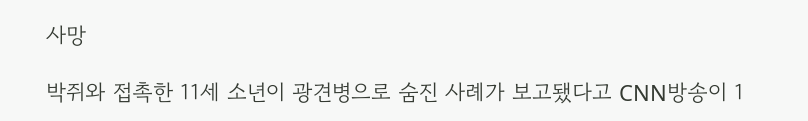사망

박쥐와 접촉한 11세 소년이 광견병으로 숨진 사례가 보고됐다고 CNN방송이 1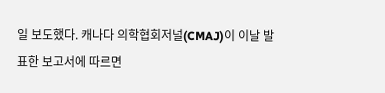일 보도했다. 캐나다 의학협회저널(CMAJ)이 이날 발표한 보고서에 따르면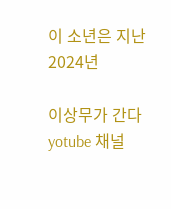이 소년은 지난 2024년

이상무가 간다 yotube 채널